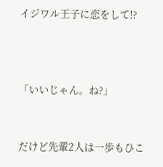イジワル王子に恋をして!?



「いいじゃん。ね?」


だけど先輩2人は一歩もひこ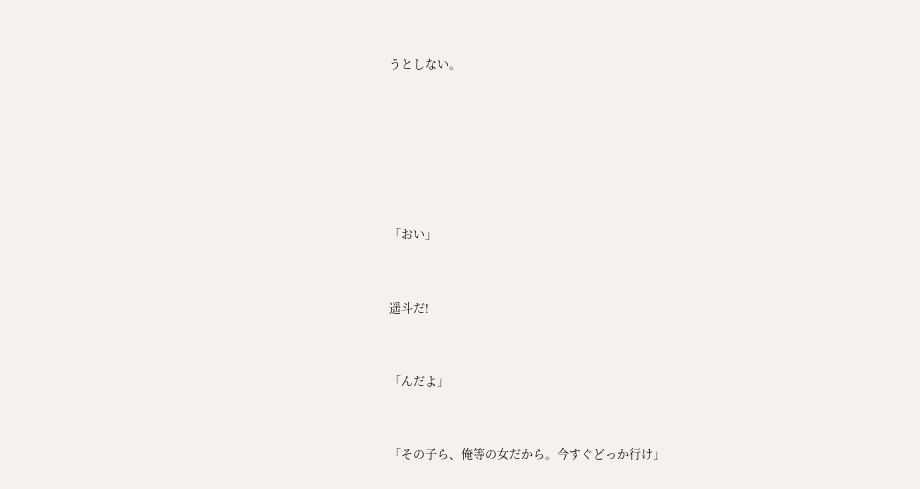うとしない。






「おい」


遥斗だ!


「んだよ」


「その子ら、俺等の女だから。今すぐどっか行け」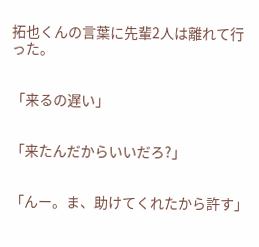拓也くんの言葉に先輩2人は離れて行った。


「来るの遅い」


「来たんだからいいだろ?」


「んー。ま、助けてくれたから許す」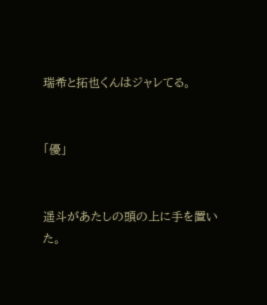瑞希と拓也くんはジャレてる。


「優」


遥斗があたしの頭の上に手を置いた。